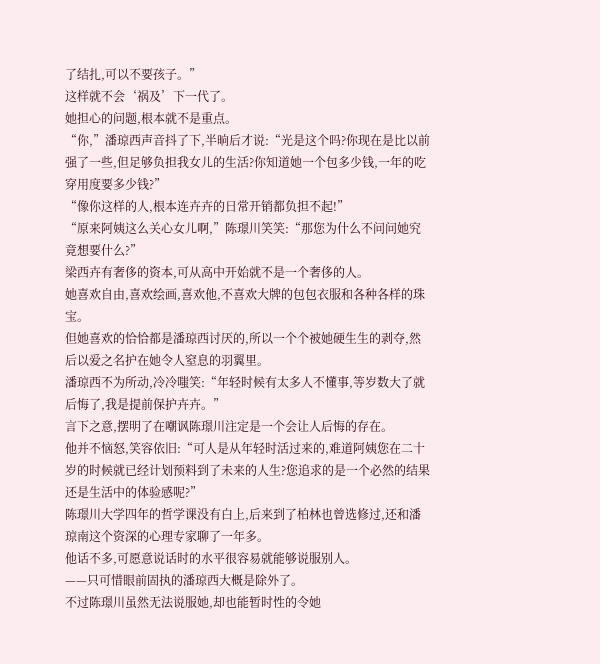了结扎,可以不要孩子。”
这样就不会‘祸及’下一代了。
她担心的问题,根本就不是重点。
“你,”潘琼西声音抖了下,半晌后才说:“光是这个吗?你现在是比以前强了一些,但足够负担我女儿的生活?你知道她一个包多少钱,一年的吃穿用度要多少钱?”
“像你这样的人,根本连卉卉的日常开销都负担不起!”
“原来阿姨这么关心女儿啊,”陈璟川笑笑:“那您为什么不问问她究竟想要什么?”
梁西卉有奢侈的资本,可从高中开始就不是一个奢侈的人。
她喜欢自由,喜欢绘画,喜欢他,不喜欢大牌的包包衣服和各种各样的珠宝。
但她喜欢的恰恰都是潘琼西讨厌的,所以一个个被她硬生生的剥夺,然后以爱之名护在她令人窒息的羽翼里。
潘琼西不为所动,冷冷嗤笑:“年轻时候有太多人不懂事,等岁数大了就后悔了,我是提前保护卉卉。”
言下之意,摆明了在嘲讽陈璟川注定是一个会让人后悔的存在。
他并不恼怒,笑容依旧:“可人是从年轻时活过来的,难道阿姨您在二十岁的时候就已经计划预料到了未来的人生?您追求的是一个必然的结果还是生活中的体验感呢?”
陈璟川大学四年的哲学课没有白上,后来到了柏林也曾选修过,还和潘琼南这个资深的心理专家聊了一年多。
他话不多,可愿意说话时的水平很容易就能够说服别人。
——只可惜眼前固执的潘琼西大概是除外了。
不过陈璟川虽然无法说服她,却也能暂时性的令她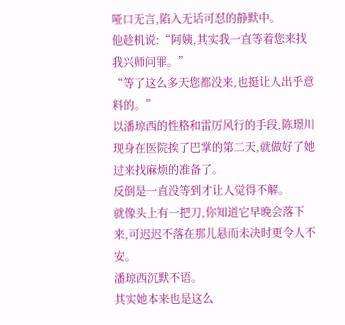哑口无言,陷入无话可怼的静默中。
他趁机说:“阿姨,其实我一直等着您来找我兴师问罪。”
“等了这么多天您都没来,也挺让人出乎意料的。”
以潘琼西的性格和雷厉风行的手段,陈璟川现身在医院挨了巴掌的第二天,就做好了她过来找麻烦的准备了。
反倒是一直没等到才让人觉得不解。
就像头上有一把刀,你知道它早晚会落下来,可迟迟不落在那儿悬而未决时更令人不安。
潘琼西沉默不语。
其实她本来也是这么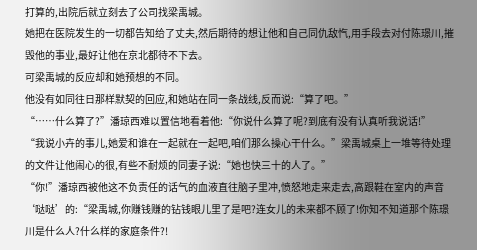打算的,出院后就立刻去了公司找梁禹城。
她把在医院发生的一切都告知给了丈夫,然后期待的想让他和自己同仇敌忾,用手段去对付陈璟川,摧毁他的事业,最好让他在京北都待不下去。
可梁禹城的反应却和她预想的不同。
他没有如同往日那样默契的回应,和她站在同一条战线,反而说:“算了吧。”
“……什么算了?”潘琼西难以置信地看着他:“你说什么算了呢?到底有没有认真听我说话!”
“我说小卉的事儿,她爱和谁在一起就在一起吧,咱们那么操心干什么。”梁禹城桌上一堆等待处理的文件让他闹心的很,有些不耐烦的同妻子说:“她也快三十的人了。”
“你!”潘琼西被他这不负责任的话气的血液直往脑子里冲,愤怒地走来走去,高跟鞋在室内的声音‘哒哒’的:“梁禹城,你赚钱赚的钻钱眼儿里了是吧?连女儿的未来都不顾了!你知不知道那个陈璟川是什么人?什么样的家庭条件?!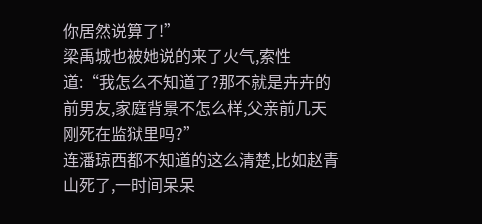你居然说算了!”
梁禹城也被她说的来了火气,索性道:“我怎么不知道了?那不就是卉卉的前男友,家庭背景不怎么样,父亲前几天刚死在监狱里吗?”
连潘琼西都不知道的这么清楚,比如赵青山死了,一时间呆呆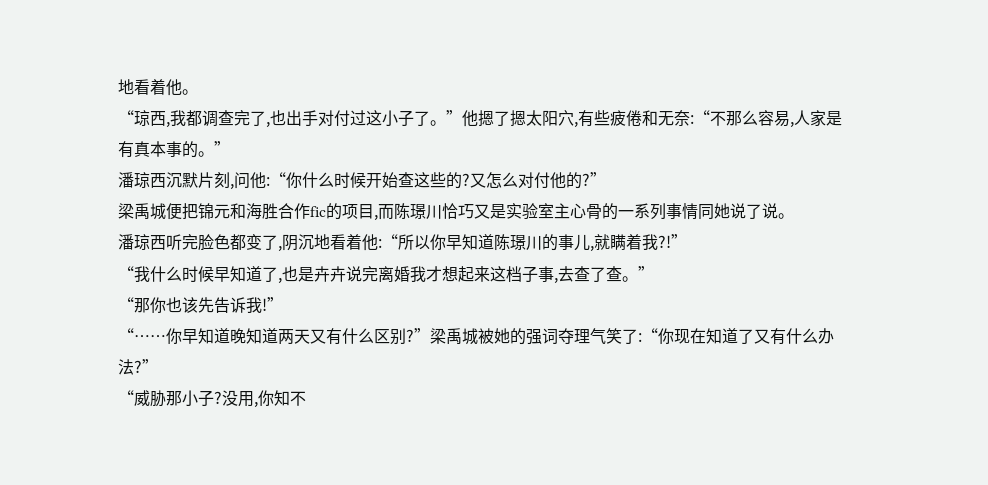地看着他。
“琼西,我都调查完了,也出手对付过这小子了。”他摁了摁太阳穴,有些疲倦和无奈:“不那么容易,人家是有真本事的。”
潘琼西沉默片刻,问他:“你什么时候开始查这些的?又怎么对付他的?”
梁禹城便把锦元和海胜合作fic的项目,而陈璟川恰巧又是实验室主心骨的一系列事情同她说了说。
潘琼西听完脸色都变了,阴沉地看着他:“所以你早知道陈璟川的事儿,就瞒着我?!”
“我什么时候早知道了,也是卉卉说完离婚我才想起来这档子事,去查了查。”
“那你也该先告诉我!”
“……你早知道晚知道两天又有什么区别?”梁禹城被她的强词夺理气笑了:“你现在知道了又有什么办法?”
“威胁那小子?没用,你知不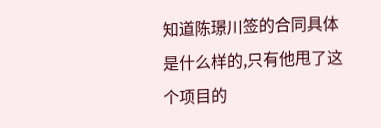知道陈璟川签的合同具体是什么样的,只有他甩了这个项目的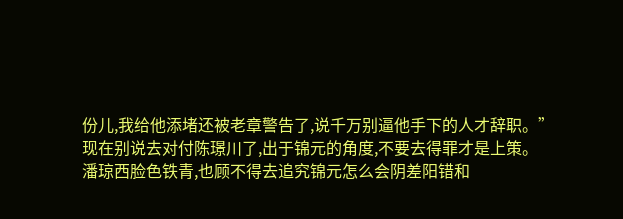份儿,我给他添堵还被老章警告了,说千万别逼他手下的人才辞职。”
现在别说去对付陈璟川了,出于锦元的角度,不要去得罪才是上策。
潘琼西脸色铁青,也顾不得去追究锦元怎么会阴差阳错和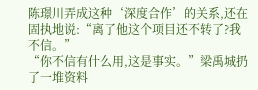陈璟川弄成这种‘深度合作’的关系,还在固执地说:“离了他这个项目还不转了?我不信。”
“你不信有什么用,这是事实。”梁禹城扔了一堆资料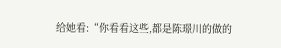给她看:“你看看这些,都是陈璟川的做的